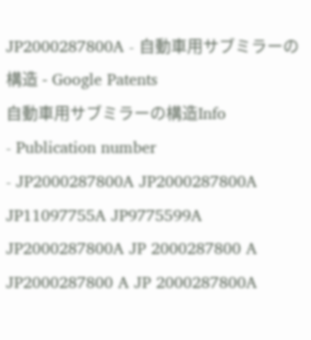JP2000287800A - 自動車用サブミラーの構造 - Google Patents
自動車用サブミラーの構造Info
- Publication number
- JP2000287800A JP2000287800A JP11097755A JP9775599A JP2000287800A JP 2000287800 A JP2000287800 A JP 2000287800A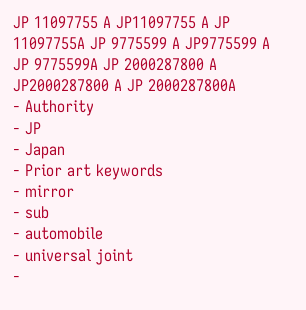JP 11097755 A JP11097755 A JP 11097755A JP 9775599 A JP9775599 A JP 9775599A JP 2000287800 A JP2000287800 A JP 2000287800A
- Authority
- JP
- Japan
- Prior art keywords
- mirror
- sub
- automobile
- universal joint
-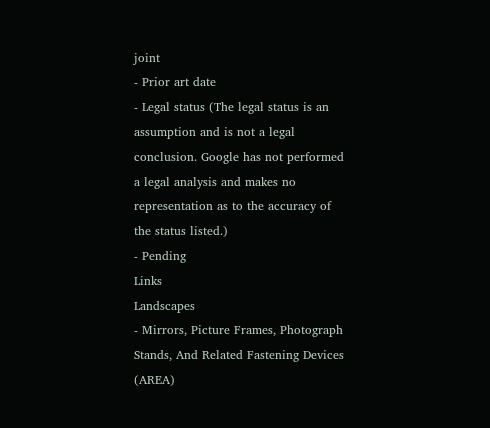joint
- Prior art date
- Legal status (The legal status is an assumption and is not a legal conclusion. Google has not performed a legal analysis and makes no representation as to the accuracy of the status listed.)
- Pending
Links
Landscapes
- Mirrors, Picture Frames, Photograph Stands, And Related Fastening Devices (AREA)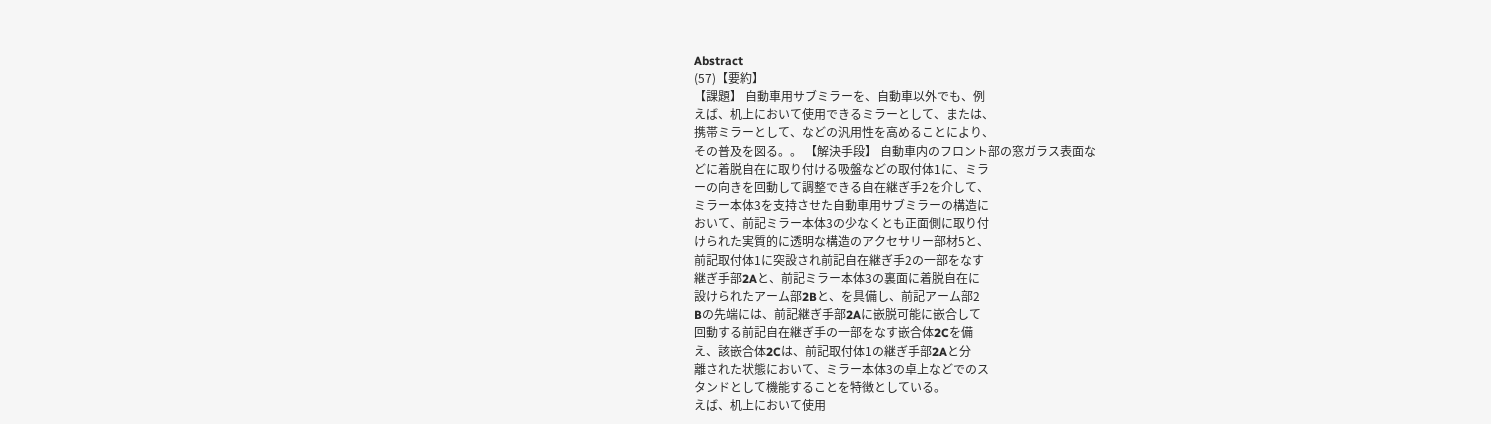Abstract
(57)【要約】
【課題】 自動車用サブミラーを、自動車以外でも、例
えば、机上において使用できるミラーとして、または、
携帯ミラーとして、などの汎用性を高めることにより、
その普及を図る。。 【解決手段】 自動車内のフロント部の窓ガラス表面な
どに着脱自在に取り付ける吸盤などの取付体1に、ミラ
ーの向きを回動して調整できる自在継ぎ手2を介して、
ミラー本体3を支持させた自動車用サブミラーの構造に
おいて、前記ミラー本体3の少なくとも正面側に取り付
けられた実質的に透明な構造のアクセサリー部材5と、
前記取付体1に突設され前記自在継ぎ手2の一部をなす
継ぎ手部2Aと、前記ミラー本体3の裏面に着脱自在に
設けられたアーム部2Bと、を具備し、前記アーム部2
Bの先端には、前記継ぎ手部2Aに嵌脱可能に嵌合して
回動する前記自在継ぎ手の一部をなす嵌合体2Cを備
え、該嵌合体2Cは、前記取付体1の継ぎ手部2Aと分
離された状態において、ミラー本体3の卓上などでのス
タンドとして機能することを特徴としている。
えば、机上において使用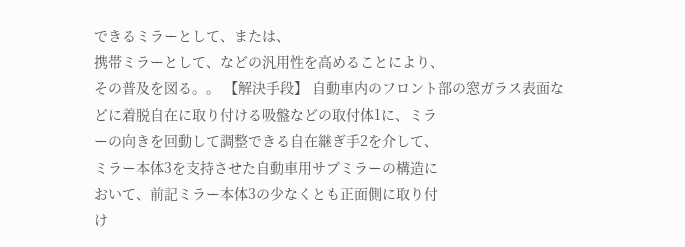できるミラーとして、または、
携帯ミラーとして、などの汎用性を高めることにより、
その普及を図る。。 【解決手段】 自動車内のフロント部の窓ガラス表面な
どに着脱自在に取り付ける吸盤などの取付体1に、ミラ
ーの向きを回動して調整できる自在継ぎ手2を介して、
ミラー本体3を支持させた自動車用サブミラーの構造に
おいて、前記ミラー本体3の少なくとも正面側に取り付
け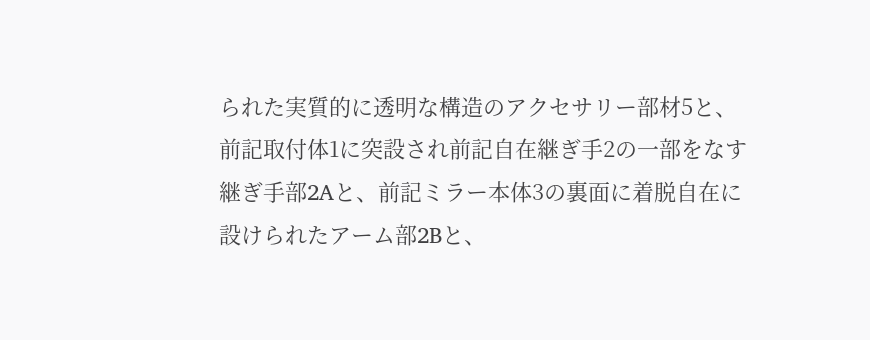られた実質的に透明な構造のアクセサリー部材5と、
前記取付体1に突設され前記自在継ぎ手2の一部をなす
継ぎ手部2Aと、前記ミラー本体3の裏面に着脱自在に
設けられたアーム部2Bと、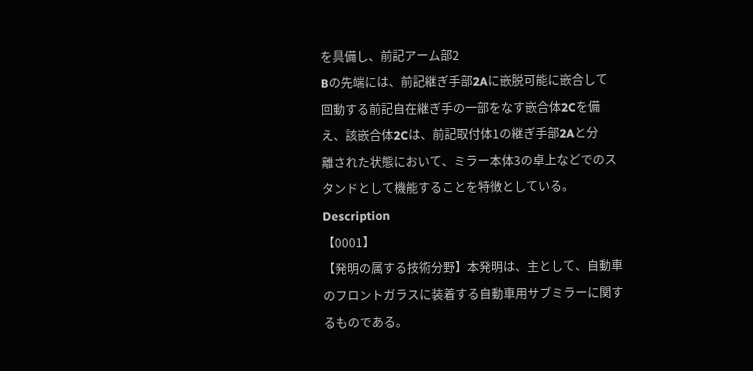を具備し、前記アーム部2
Bの先端には、前記継ぎ手部2Aに嵌脱可能に嵌合して
回動する前記自在継ぎ手の一部をなす嵌合体2Cを備
え、該嵌合体2Cは、前記取付体1の継ぎ手部2Aと分
離された状態において、ミラー本体3の卓上などでのス
タンドとして機能することを特徴としている。
Description
【0001】
【発明の属する技術分野】本発明は、主として、自動車
のフロントガラスに装着する自動車用サブミラーに関す
るものである。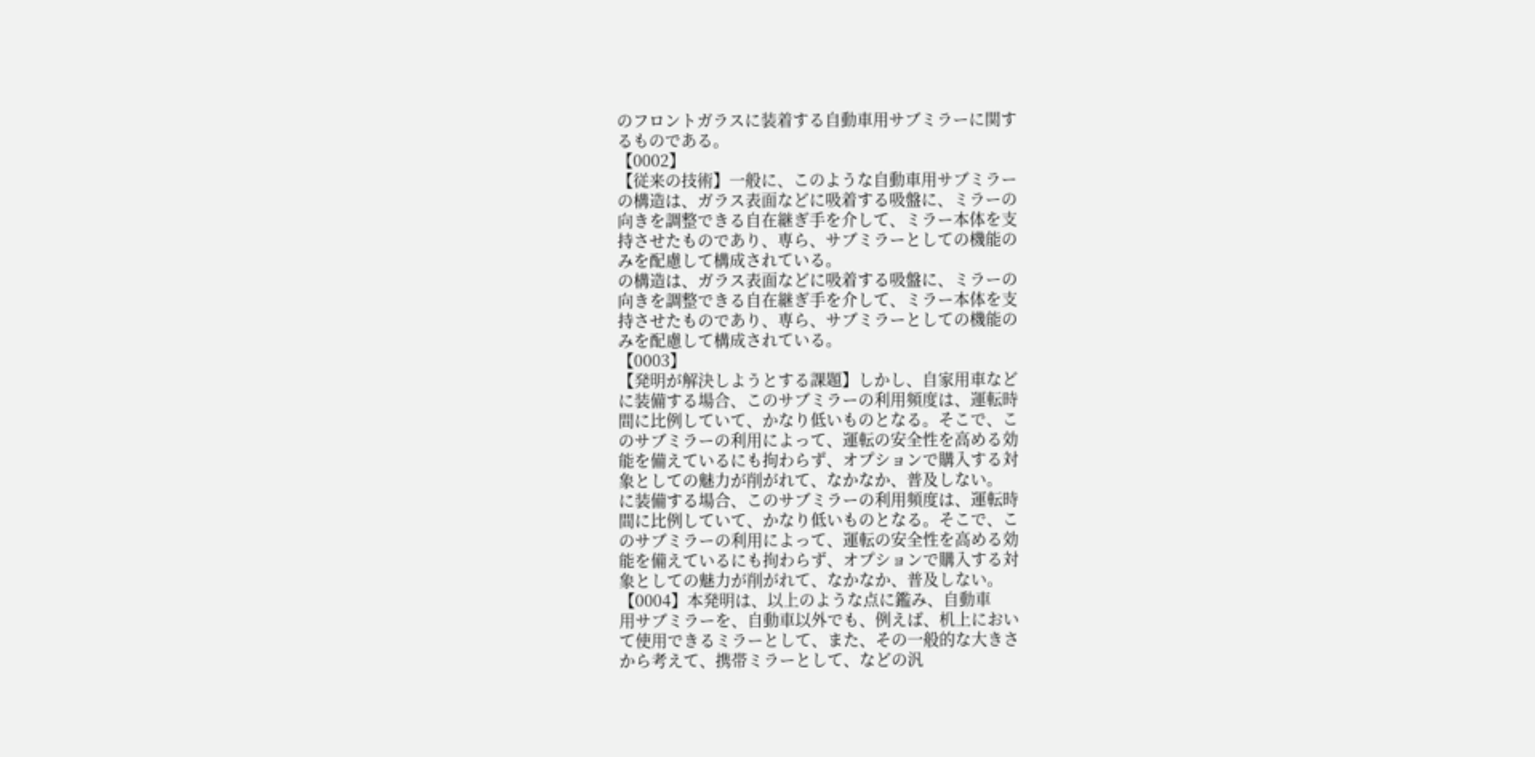のフロントガラスに装着する自動車用サブミラーに関す
るものである。
【0002】
【従来の技術】一般に、このような自動車用サブミラー
の構造は、ガラス表面などに吸着する吸盤に、ミラーの
向きを調整できる自在継ぎ手を介して、ミラー本体を支
持させたものであり、専ら、サブミラーとしての機能の
みを配慮して構成されている。
の構造は、ガラス表面などに吸着する吸盤に、ミラーの
向きを調整できる自在継ぎ手を介して、ミラー本体を支
持させたものであり、専ら、サブミラーとしての機能の
みを配慮して構成されている。
【0003】
【発明が解決しようとする課題】しかし、自家用車など
に装備する場合、このサブミラーの利用頻度は、運転時
間に比例していて、かなり低いものとなる。そこで、こ
のサブミラーの利用によって、運転の安全性を高める効
能を備えているにも拘わらず、オプションで購入する対
象としての魅力が削がれて、なかなか、普及しない。
に装備する場合、このサブミラーの利用頻度は、運転時
間に比例していて、かなり低いものとなる。そこで、こ
のサブミラーの利用によって、運転の安全性を高める効
能を備えているにも拘わらず、オプションで購入する対
象としての魅力が削がれて、なかなか、普及しない。
【0004】本発明は、以上のような点に鑑み、自動車
用サブミラーを、自動車以外でも、例えば、机上におい
て使用できるミラーとして、また、その一般的な大きさ
から考えて、携帯ミラーとして、などの汎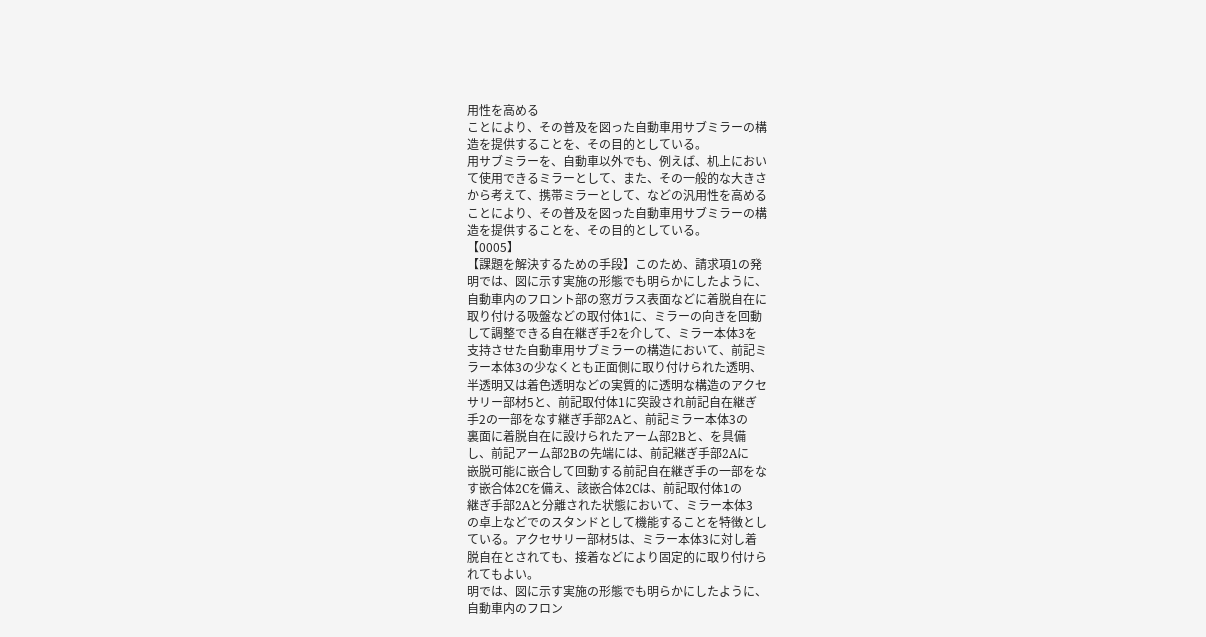用性を高める
ことにより、その普及を図った自動車用サブミラーの構
造を提供することを、その目的としている。
用サブミラーを、自動車以外でも、例えば、机上におい
て使用できるミラーとして、また、その一般的な大きさ
から考えて、携帯ミラーとして、などの汎用性を高める
ことにより、その普及を図った自動車用サブミラーの構
造を提供することを、その目的としている。
【0005】
【課題を解決するための手段】このため、請求項1の発
明では、図に示す実施の形態でも明らかにしたように、
自動車内のフロント部の窓ガラス表面などに着脱自在に
取り付ける吸盤などの取付体1に、ミラーの向きを回動
して調整できる自在継ぎ手2を介して、ミラー本体3を
支持させた自動車用サブミラーの構造において、前記ミ
ラー本体3の少なくとも正面側に取り付けられた透明、
半透明又は着色透明などの実質的に透明な構造のアクセ
サリー部材5と、前記取付体1に突設され前記自在継ぎ
手2の一部をなす継ぎ手部2Aと、前記ミラー本体3の
裏面に着脱自在に設けられたアーム部2Bと、を具備
し、前記アーム部2Bの先端には、前記継ぎ手部2Aに
嵌脱可能に嵌合して回動する前記自在継ぎ手の一部をな
す嵌合体2Cを備え、該嵌合体2Cは、前記取付体1の
継ぎ手部2Aと分離された状態において、ミラー本体3
の卓上などでのスタンドとして機能することを特徴とし
ている。アクセサリー部材5は、ミラー本体3に対し着
脱自在とされても、接着などにより固定的に取り付けら
れてもよい。
明では、図に示す実施の形態でも明らかにしたように、
自動車内のフロン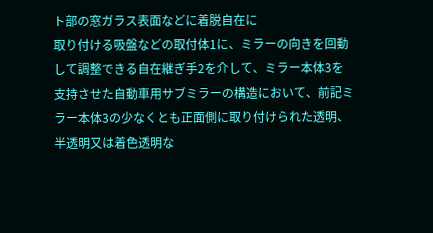ト部の窓ガラス表面などに着脱自在に
取り付ける吸盤などの取付体1に、ミラーの向きを回動
して調整できる自在継ぎ手2を介して、ミラー本体3を
支持させた自動車用サブミラーの構造において、前記ミ
ラー本体3の少なくとも正面側に取り付けられた透明、
半透明又は着色透明な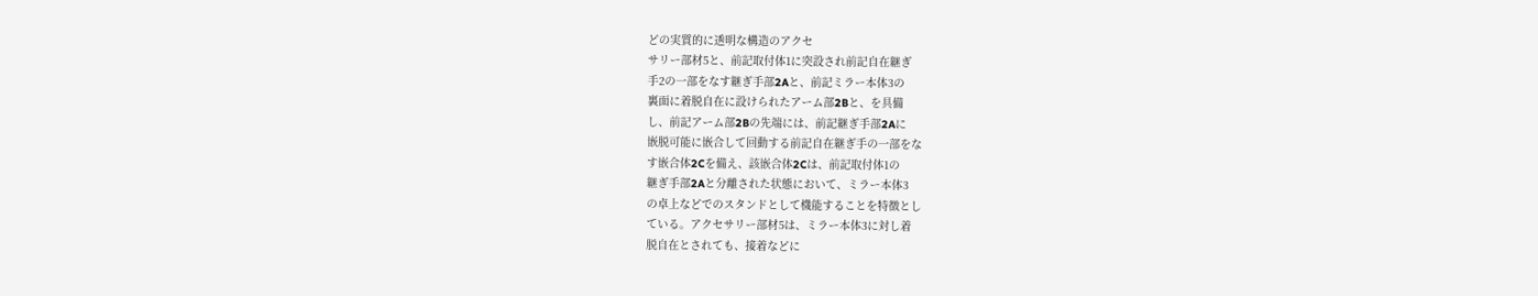どの実質的に透明な構造のアクセ
サリー部材5と、前記取付体1に突設され前記自在継ぎ
手2の一部をなす継ぎ手部2Aと、前記ミラー本体3の
裏面に着脱自在に設けられたアーム部2Bと、を具備
し、前記アーム部2Bの先端には、前記継ぎ手部2Aに
嵌脱可能に嵌合して回動する前記自在継ぎ手の一部をな
す嵌合体2Cを備え、該嵌合体2Cは、前記取付体1の
継ぎ手部2Aと分離された状態において、ミラー本体3
の卓上などでのスタンドとして機能することを特徴とし
ている。アクセサリー部材5は、ミラー本体3に対し着
脱自在とされても、接着などに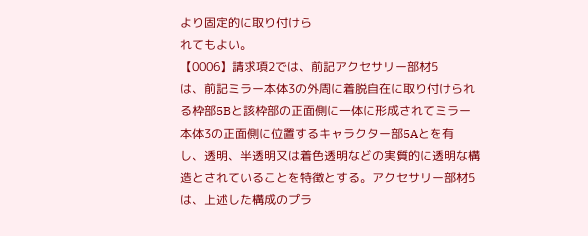より固定的に取り付けら
れてもよい。
【0006】請求項2では、前記アクセサリー部材5
は、前記ミラー本体3の外周に着脱自在に取り付けられ
る枠部5Bと該枠部の正面側に一体に形成されてミラー
本体3の正面側に位置するキャラクター部5Aとを有
し、透明、半透明又は着色透明などの実質的に透明な構
造とされていることを特徴とする。アクセサリー部材5
は、上述した構成のプラ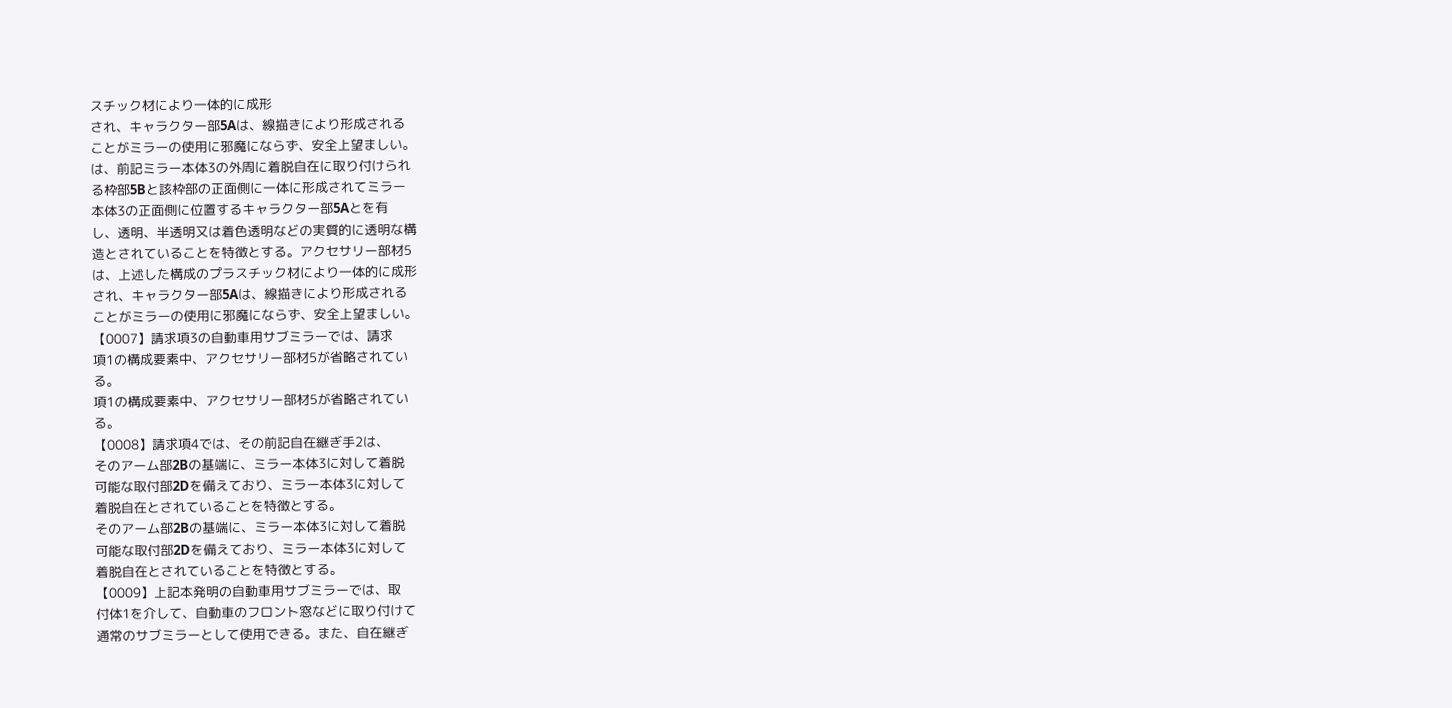スチック材により一体的に成形
され、キャラクター部5Aは、線描きにより形成される
ことがミラーの使用に邪魔にならず、安全上望ましい。
は、前記ミラー本体3の外周に着脱自在に取り付けられ
る枠部5Bと該枠部の正面側に一体に形成されてミラー
本体3の正面側に位置するキャラクター部5Aとを有
し、透明、半透明又は着色透明などの実質的に透明な構
造とされていることを特徴とする。アクセサリー部材5
は、上述した構成のプラスチック材により一体的に成形
され、キャラクター部5Aは、線描きにより形成される
ことがミラーの使用に邪魔にならず、安全上望ましい。
【0007】請求項3の自動車用サブミラーでは、請求
項1の構成要素中、アクセサリー部材5が省略されてい
る。
項1の構成要素中、アクセサリー部材5が省略されてい
る。
【0008】請求項4では、その前記自在継ぎ手2は、
そのアーム部2Bの基端に、ミラー本体3に対して着脱
可能な取付部2Dを備えており、ミラー本体3に対して
着脱自在とされていることを特徴とする。
そのアーム部2Bの基端に、ミラー本体3に対して着脱
可能な取付部2Dを備えており、ミラー本体3に対して
着脱自在とされていることを特徴とする。
【0009】上記本発明の自動車用サブミラーでは、取
付体1を介して、自動車のフロント窓などに取り付けて
通常のサブミラーとして使用できる。また、自在継ぎ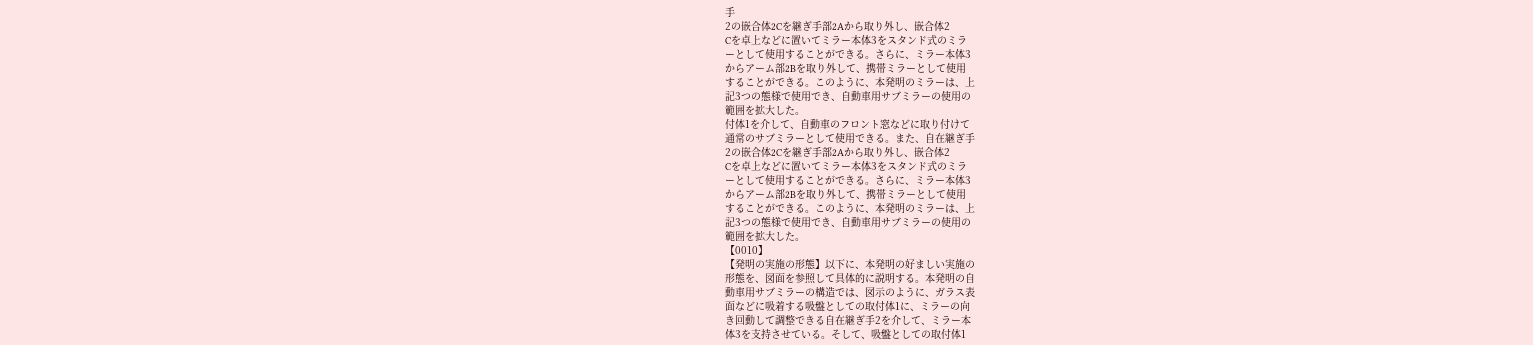手
2の嵌合体2Cを継ぎ手部2Aから取り外し、嵌合体2
Cを卓上などに置いてミラー本体3をスタンド式のミラ
ーとして使用することができる。さらに、ミラー本体3
からアーム部2Bを取り外して、携帯ミラーとして使用
することができる。このように、本発明のミラーは、上
記3つの態様で使用でき、自動車用サブミラーの使用の
範囲を拡大した。
付体1を介して、自動車のフロント窓などに取り付けて
通常のサブミラーとして使用できる。また、自在継ぎ手
2の嵌合体2Cを継ぎ手部2Aから取り外し、嵌合体2
Cを卓上などに置いてミラー本体3をスタンド式のミラ
ーとして使用することができる。さらに、ミラー本体3
からアーム部2Bを取り外して、携帯ミラーとして使用
することができる。このように、本発明のミラーは、上
記3つの態様で使用でき、自動車用サブミラーの使用の
範囲を拡大した。
【0010】
【発明の実施の形態】以下に、本発明の好ましい実施の
形態を、図面を参照して具体的に説明する。本発明の自
動車用サブミラーの構造では、図示のように、ガラス表
面などに吸着する吸盤としての取付体1に、ミラーの向
き回動して調整できる自在継ぎ手2を介して、ミラー本
体3を支持させている。そして、吸盤としての取付体1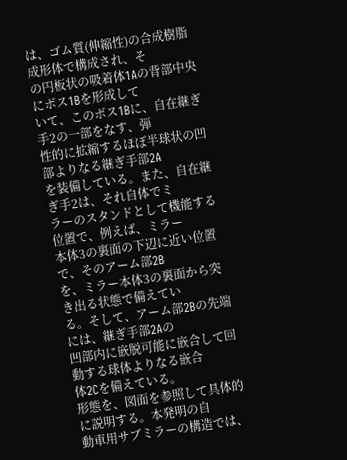は、ゴム質(伸縮性)の合成樹脂成形体で構成され、そ
の円板状の吸着体1Aの背部中央にボス1Bを形成して
いて、このボス1Bに、自在継ぎ手2の一部をなす、弾
性的に拡縮するほぼ半球状の凹部よりなる継ぎ手部2A
を装備している。また、自在継ぎ手2は、それ自体でミ
ラーのスタンドとして機能する位置で、例えば、ミラー
本体3の裏面の下辺に近い位置で、そのアーム部2B
を、ミラー本体3の裏面から突き出る状態で備えてい
る。そして、アーム部2Bの先端には、継ぎ手部2Aの
凹部内に嵌脱可能に嵌合して回動する球体よりなる嵌合
体2Cを備えている。
形態を、図面を参照して具体的に説明する。本発明の自
動車用サブミラーの構造では、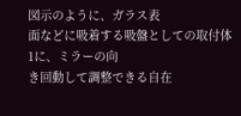図示のように、ガラス表
面などに吸着する吸盤としての取付体1に、ミラーの向
き回動して調整できる自在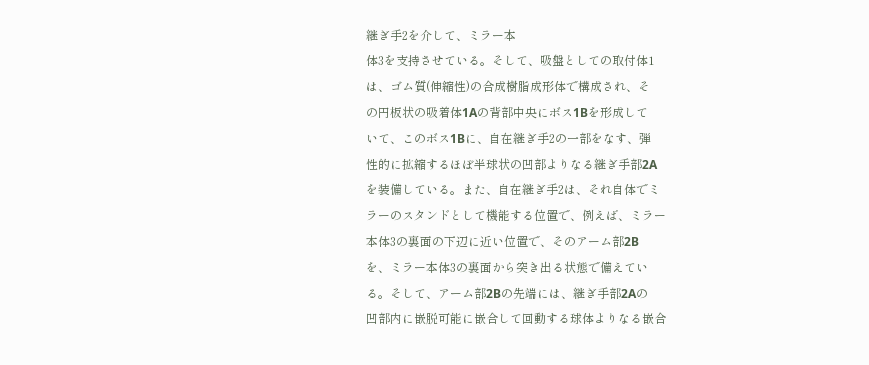継ぎ手2を介して、ミラー本
体3を支持させている。そして、吸盤としての取付体1
は、ゴム質(伸縮性)の合成樹脂成形体で構成され、そ
の円板状の吸着体1Aの背部中央にボス1Bを形成して
いて、このボス1Bに、自在継ぎ手2の一部をなす、弾
性的に拡縮するほぼ半球状の凹部よりなる継ぎ手部2A
を装備している。また、自在継ぎ手2は、それ自体でミ
ラーのスタンドとして機能する位置で、例えば、ミラー
本体3の裏面の下辺に近い位置で、そのアーム部2B
を、ミラー本体3の裏面から突き出る状態で備えてい
る。そして、アーム部2Bの先端には、継ぎ手部2Aの
凹部内に嵌脱可能に嵌合して回動する球体よりなる嵌合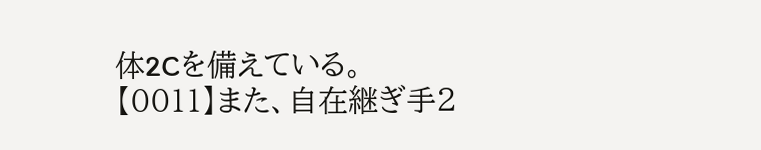体2Cを備えている。
【0011】また、自在継ぎ手2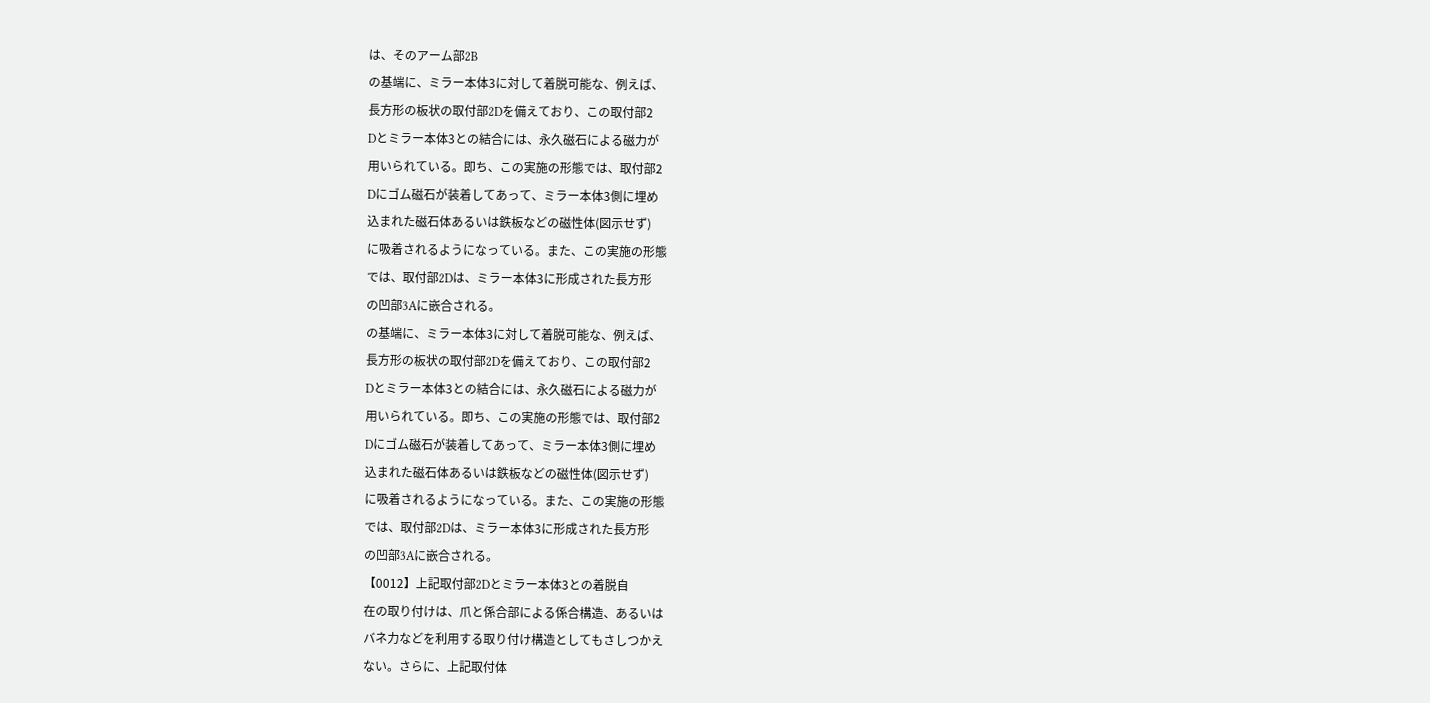は、そのアーム部2B
の基端に、ミラー本体3に対して着脱可能な、例えば、
長方形の板状の取付部2Dを備えており、この取付部2
Dとミラー本体3との結合には、永久磁石による磁力が
用いられている。即ち、この実施の形態では、取付部2
Dにゴム磁石が装着してあって、ミラー本体3側に埋め
込まれた磁石体あるいは鉄板などの磁性体(図示せず)
に吸着されるようになっている。また、この実施の形態
では、取付部2Dは、ミラー本体3に形成された長方形
の凹部3Aに嵌合される。
の基端に、ミラー本体3に対して着脱可能な、例えば、
長方形の板状の取付部2Dを備えており、この取付部2
Dとミラー本体3との結合には、永久磁石による磁力が
用いられている。即ち、この実施の形態では、取付部2
Dにゴム磁石が装着してあって、ミラー本体3側に埋め
込まれた磁石体あるいは鉄板などの磁性体(図示せず)
に吸着されるようになっている。また、この実施の形態
では、取付部2Dは、ミラー本体3に形成された長方形
の凹部3Aに嵌合される。
【0012】上記取付部2Dとミラー本体3との着脱自
在の取り付けは、爪と係合部による係合構造、あるいは
バネ力などを利用する取り付け構造としてもさしつかえ
ない。さらに、上記取付体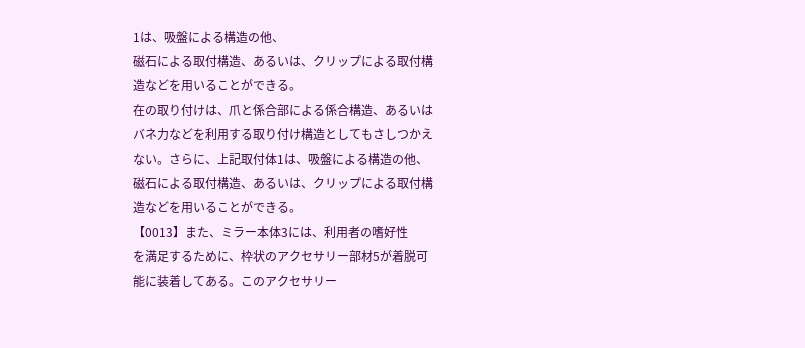1は、吸盤による構造の他、
磁石による取付構造、あるいは、クリップによる取付構
造などを用いることができる。
在の取り付けは、爪と係合部による係合構造、あるいは
バネ力などを利用する取り付け構造としてもさしつかえ
ない。さらに、上記取付体1は、吸盤による構造の他、
磁石による取付構造、あるいは、クリップによる取付構
造などを用いることができる。
【0013】また、ミラー本体3には、利用者の嗜好性
を満足するために、枠状のアクセサリー部材5が着脱可
能に装着してある。このアクセサリー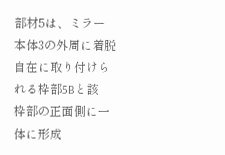部材5は、ミラー
本体3の外周に着脱自在に取り付けられる枠部5Bと該
枠部の正面側に一体に形成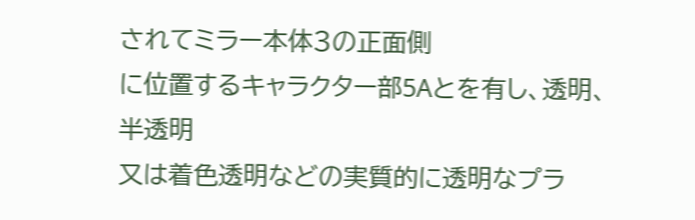されてミラー本体3の正面側
に位置するキャラクター部5Aとを有し、透明、半透明
又は着色透明などの実質的に透明なプラ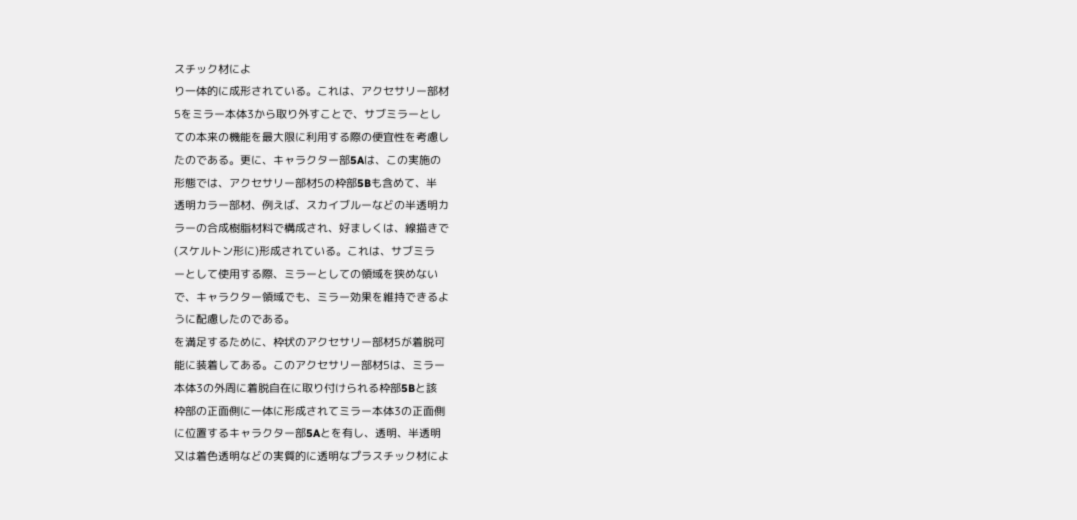スチック材によ
り一体的に成形されている。これは、アクセサリー部材
5をミラー本体3から取り外すことで、サブミラーとし
ての本来の機能を最大限に利用する際の便宜性を考慮し
たのである。更に、キャラクター部5Aは、この実施の
形態では、アクセサリー部材5の枠部5Bも含めて、半
透明カラー部材、例えば、スカイブルーなどの半透明カ
ラーの合成樹脂材料で構成され、好ましくは、線描きで
(スケルトン形に)形成されている。これは、サブミラ
ーとして使用する際、ミラーとしての領域を狭めない
で、キャラクター領域でも、ミラー効果を維持できるよ
うに配慮したのである。
を満足するために、枠状のアクセサリー部材5が着脱可
能に装着してある。このアクセサリー部材5は、ミラー
本体3の外周に着脱自在に取り付けられる枠部5Bと該
枠部の正面側に一体に形成されてミラー本体3の正面側
に位置するキャラクター部5Aとを有し、透明、半透明
又は着色透明などの実質的に透明なプラスチック材によ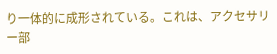り一体的に成形されている。これは、アクセサリー部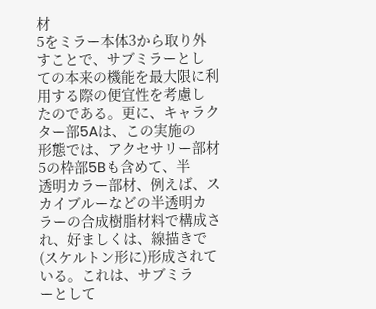材
5をミラー本体3から取り外すことで、サブミラーとし
ての本来の機能を最大限に利用する際の便宜性を考慮し
たのである。更に、キャラクター部5Aは、この実施の
形態では、アクセサリー部材5の枠部5Bも含めて、半
透明カラー部材、例えば、スカイブルーなどの半透明カ
ラーの合成樹脂材料で構成され、好ましくは、線描きで
(スケルトン形に)形成されている。これは、サブミラ
ーとして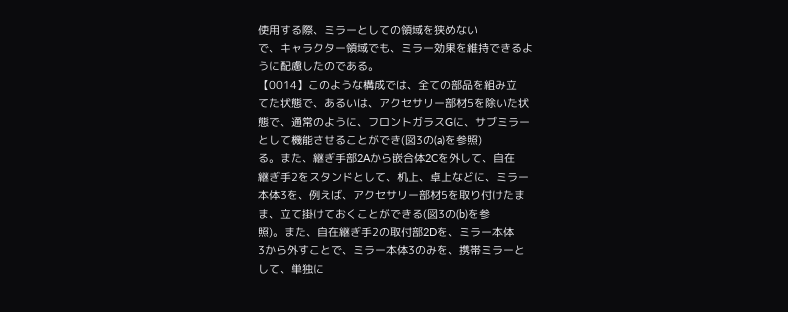使用する際、ミラーとしての領域を狭めない
で、キャラクター領域でも、ミラー効果を維持できるよ
うに配慮したのである。
【0014】このような構成では、全ての部品を組み立
てた状態で、あるいは、アクセサリー部材5を除いた状
態で、通常のように、フロントガラスGに、サブミラー
として機能させることができ(図3の(a)を参照)
る。また、継ぎ手部2Aから嵌合体2Cを外して、自在
継ぎ手2をスタンドとして、机上、卓上などに、ミラー
本体3を、例えば、アクセサリー部材5を取り付けたま
ま、立て掛けておくことができる(図3の(b)を参
照)。また、自在継ぎ手2の取付部2Dを、ミラー本体
3から外すことで、ミラー本体3のみを、携帯ミラーと
して、単独に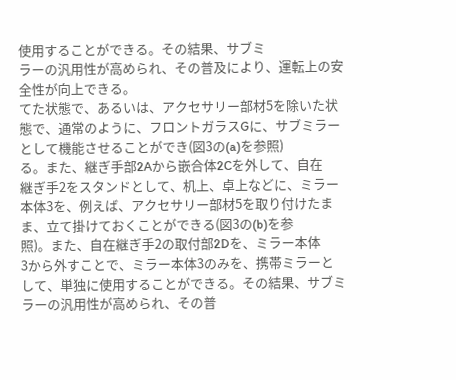使用することができる。その結果、サブミ
ラーの汎用性が高められ、その普及により、運転上の安
全性が向上できる。
てた状態で、あるいは、アクセサリー部材5を除いた状
態で、通常のように、フロントガラスGに、サブミラー
として機能させることができ(図3の(a)を参照)
る。また、継ぎ手部2Aから嵌合体2Cを外して、自在
継ぎ手2をスタンドとして、机上、卓上などに、ミラー
本体3を、例えば、アクセサリー部材5を取り付けたま
ま、立て掛けておくことができる(図3の(b)を参
照)。また、自在継ぎ手2の取付部2Dを、ミラー本体
3から外すことで、ミラー本体3のみを、携帯ミラーと
して、単独に使用することができる。その結果、サブミ
ラーの汎用性が高められ、その普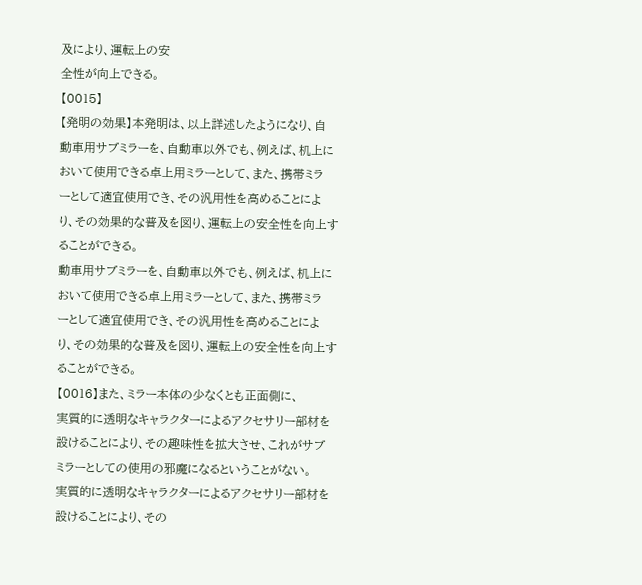及により、運転上の安
全性が向上できる。
【0015】
【発明の効果】本発明は、以上詳述したようになり、自
動車用サブミラーを、自動車以外でも、例えば、机上に
おいて使用できる卓上用ミラーとして、また、携帯ミラ
ーとして適宜使用でき、その汎用性を高めることによ
り、その効果的な普及を図り、運転上の安全性を向上す
ることができる。
動車用サブミラーを、自動車以外でも、例えば、机上に
おいて使用できる卓上用ミラーとして、また、携帯ミラ
ーとして適宜使用でき、その汎用性を高めることによ
り、その効果的な普及を図り、運転上の安全性を向上す
ることができる。
【0016】また、ミラー本体の少なくとも正面側に、
実質的に透明なキャラクターによるアクセサリー部材を
設けることにより、その趣味性を拡大させ、これがサブ
ミラーとしての使用の邪魔になるということがない。
実質的に透明なキャラクターによるアクセサリー部材を
設けることにより、その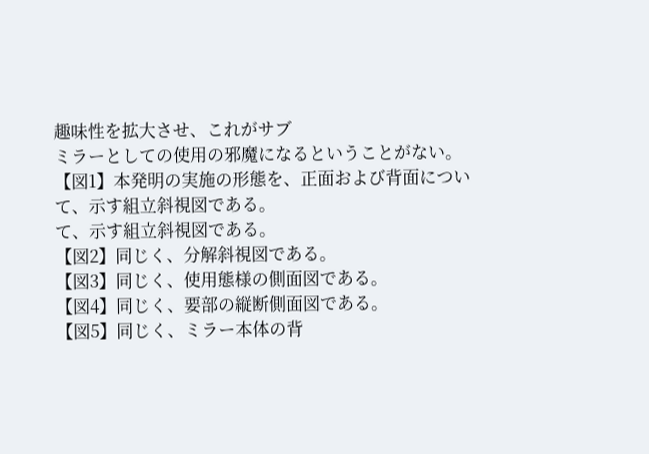趣味性を拡大させ、これがサブ
ミラーとしての使用の邪魔になるということがない。
【図1】本発明の実施の形態を、正面および背面につい
て、示す組立斜視図である。
て、示す組立斜視図である。
【図2】同じく、分解斜視図である。
【図3】同じく、使用態様の側面図である。
【図4】同じく、要部の縦断側面図である。
【図5】同じく、ミラー本体の背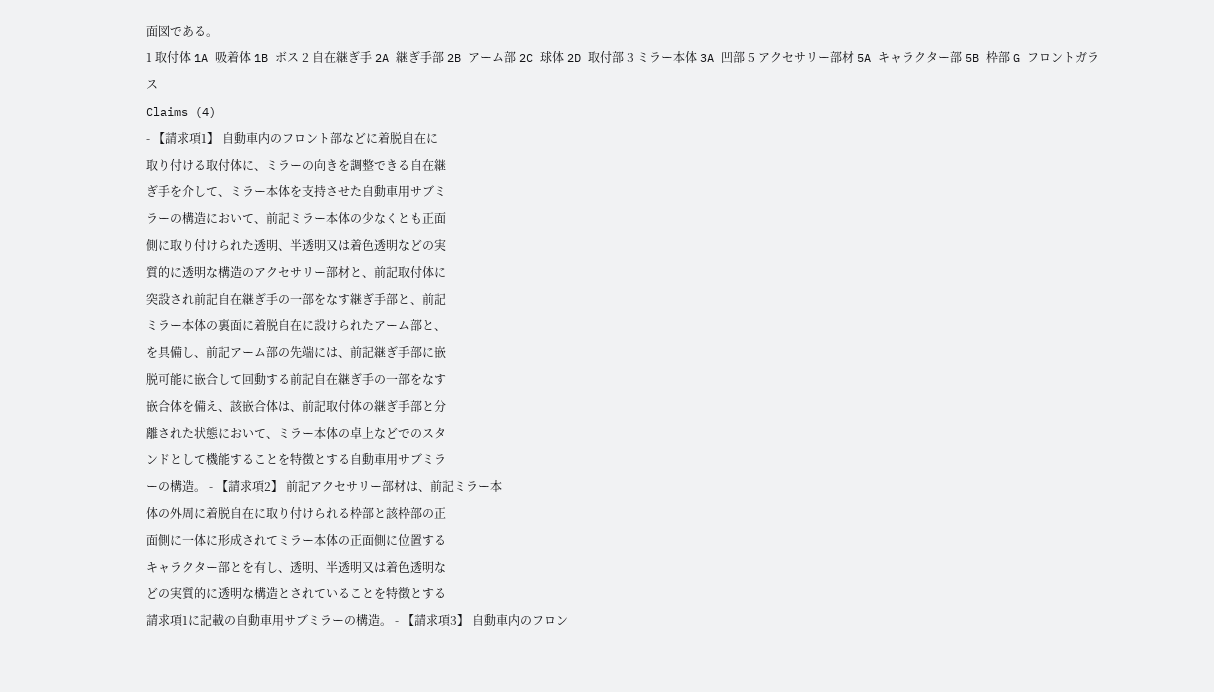面図である。
1 取付体 1A 吸着体 1B ボス 2 自在継ぎ手 2A 継ぎ手部 2B アーム部 2C 球体 2D 取付部 3 ミラー本体 3A 凹部 5 アクセサリー部材 5A キャラクター部 5B 枠部 G フロントガラス
Claims (4)
- 【請求項1】 自動車内のフロント部などに着脱自在に
取り付ける取付体に、ミラーの向きを調整できる自在継
ぎ手を介して、ミラー本体を支持させた自動車用サブミ
ラーの構造において、前記ミラー本体の少なくとも正面
側に取り付けられた透明、半透明又は着色透明などの実
質的に透明な構造のアクセサリー部材と、前記取付体に
突設され前記自在継ぎ手の一部をなす継ぎ手部と、前記
ミラー本体の裏面に着脱自在に設けられたアーム部と、
を具備し、前記アーム部の先端には、前記継ぎ手部に嵌
脱可能に嵌合して回動する前記自在継ぎ手の一部をなす
嵌合体を備え、該嵌合体は、前記取付体の継ぎ手部と分
離された状態において、ミラー本体の卓上などでのスタ
ンドとして機能することを特徴とする自動車用サブミラ
ーの構造。 - 【請求項2】 前記アクセサリー部材は、前記ミラー本
体の外周に着脱自在に取り付けられる枠部と該枠部の正
面側に一体に形成されてミラー本体の正面側に位置する
キャラクター部とを有し、透明、半透明又は着色透明な
どの実質的に透明な構造とされていることを特徴とする
請求項1に記載の自動車用サブミラーの構造。 - 【請求項3】 自動車内のフロン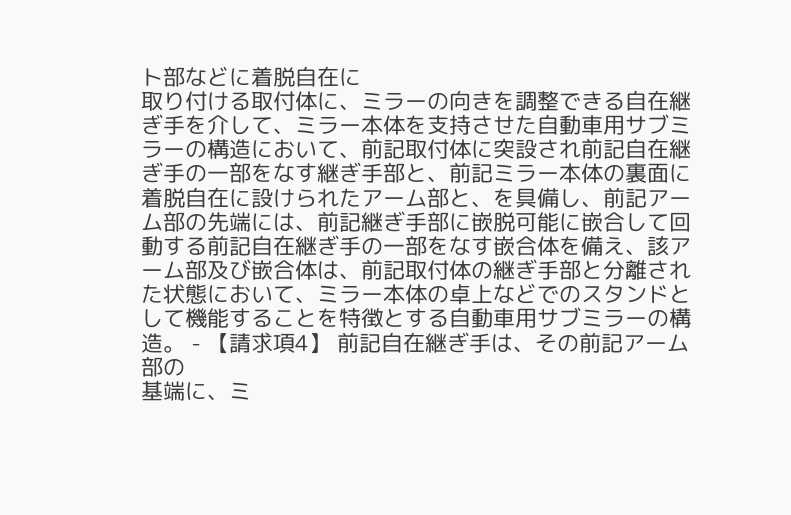ト部などに着脱自在に
取り付ける取付体に、ミラーの向きを調整できる自在継
ぎ手を介して、ミラー本体を支持させた自動車用サブミ
ラーの構造において、前記取付体に突設され前記自在継
ぎ手の一部をなす継ぎ手部と、前記ミラー本体の裏面に
着脱自在に設けられたアーム部と、を具備し、前記アー
ム部の先端には、前記継ぎ手部に嵌脱可能に嵌合して回
動する前記自在継ぎ手の一部をなす嵌合体を備え、該ア
ーム部及び嵌合体は、前記取付体の継ぎ手部と分離され
た状態において、ミラー本体の卓上などでのスタンドと
して機能することを特徴とする自動車用サブミラーの構
造。 - 【請求項4】 前記自在継ぎ手は、その前記アーム部の
基端に、ミ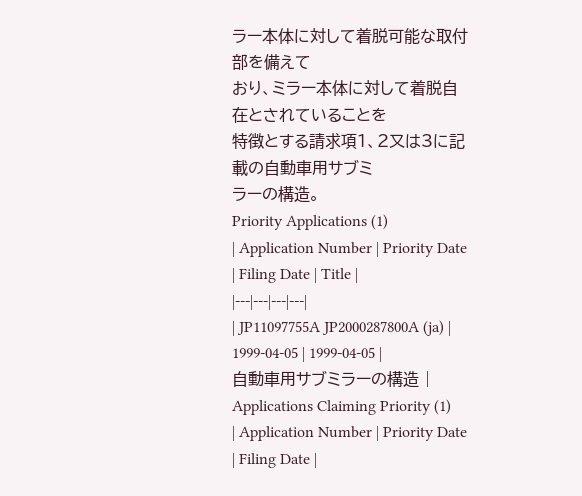ラー本体に対して着脱可能な取付部を備えて
おり、ミラー本体に対して着脱自在とされていることを
特徴とする請求項1、2又は3に記載の自動車用サブミ
ラーの構造。
Priority Applications (1)
| Application Number | Priority Date | Filing Date | Title |
|---|---|---|---|
| JP11097755A JP2000287800A (ja) | 1999-04-05 | 1999-04-05 | 自動車用サブミラーの構造 |
Applications Claiming Priority (1)
| Application Number | Priority Date | Filing Date |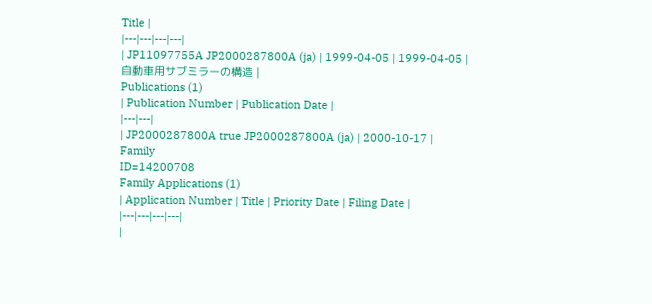Title |
|---|---|---|---|
| JP11097755A JP2000287800A (ja) | 1999-04-05 | 1999-04-05 | 自動車用サブミラーの構造 |
Publications (1)
| Publication Number | Publication Date |
|---|---|
| JP2000287800A true JP2000287800A (ja) | 2000-10-17 |
Family
ID=14200708
Family Applications (1)
| Application Number | Title | Priority Date | Filing Date |
|---|---|---|---|
|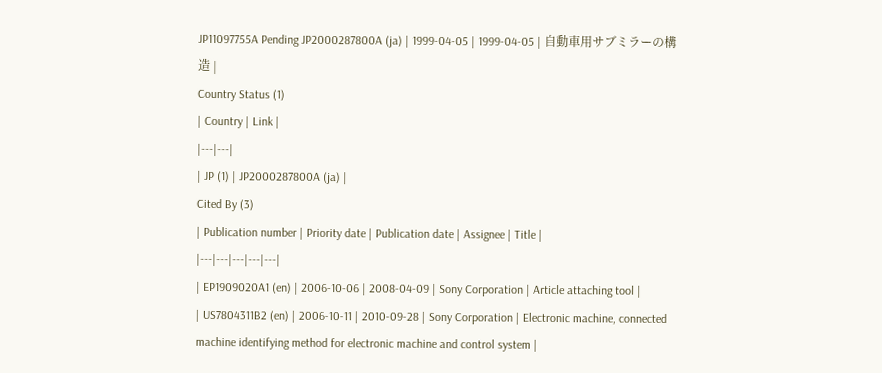JP11097755A Pending JP2000287800A (ja) | 1999-04-05 | 1999-04-05 | 自動車用サブミラーの構造 |
Country Status (1)
| Country | Link |
|---|---|
| JP (1) | JP2000287800A (ja) |
Cited By (3)
| Publication number | Priority date | Publication date | Assignee | Title |
|---|---|---|---|---|
| EP1909020A1 (en) | 2006-10-06 | 2008-04-09 | Sony Corporation | Article attaching tool |
| US7804311B2 (en) | 2006-10-11 | 2010-09-28 | Sony Corporation | Electronic machine, connected machine identifying method for electronic machine and control system |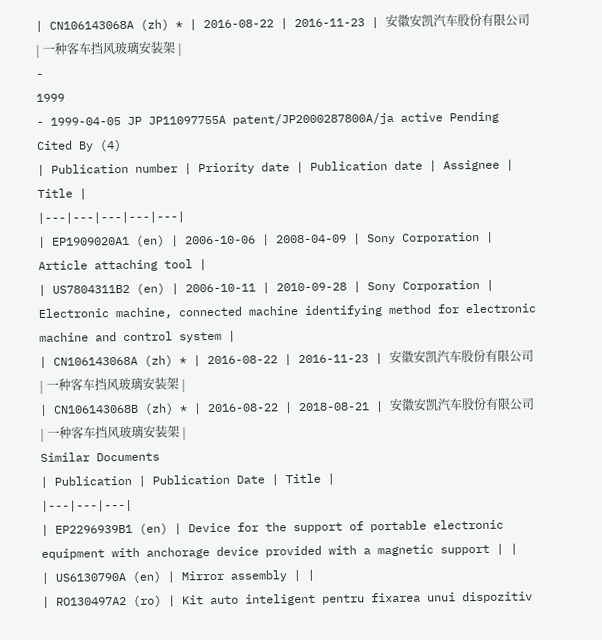| CN106143068A (zh) * | 2016-08-22 | 2016-11-23 | 安徽安凯汽车股份有限公司 | 一种客车挡风玻璃安装架 |
-
1999
- 1999-04-05 JP JP11097755A patent/JP2000287800A/ja active Pending
Cited By (4)
| Publication number | Priority date | Publication date | Assignee | Title |
|---|---|---|---|---|
| EP1909020A1 (en) | 2006-10-06 | 2008-04-09 | Sony Corporation | Article attaching tool |
| US7804311B2 (en) | 2006-10-11 | 2010-09-28 | Sony Corporation | Electronic machine, connected machine identifying method for electronic machine and control system |
| CN106143068A (zh) * | 2016-08-22 | 2016-11-23 | 安徽安凯汽车股份有限公司 | 一种客车挡风玻璃安装架 |
| CN106143068B (zh) * | 2016-08-22 | 2018-08-21 | 安徽安凯汽车股份有限公司 | 一种客车挡风玻璃安装架 |
Similar Documents
| Publication | Publication Date | Title |
|---|---|---|
| EP2296939B1 (en) | Device for the support of portable electronic equipment with anchorage device provided with a magnetic support | |
| US6130790A (en) | Mirror assembly | |
| RO130497A2 (ro) | Kit auto inteligent pentru fixarea unui dispozitiv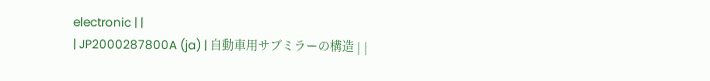electronic | |
| JP2000287800A (ja) | 自動車用サブミラーの構造 | |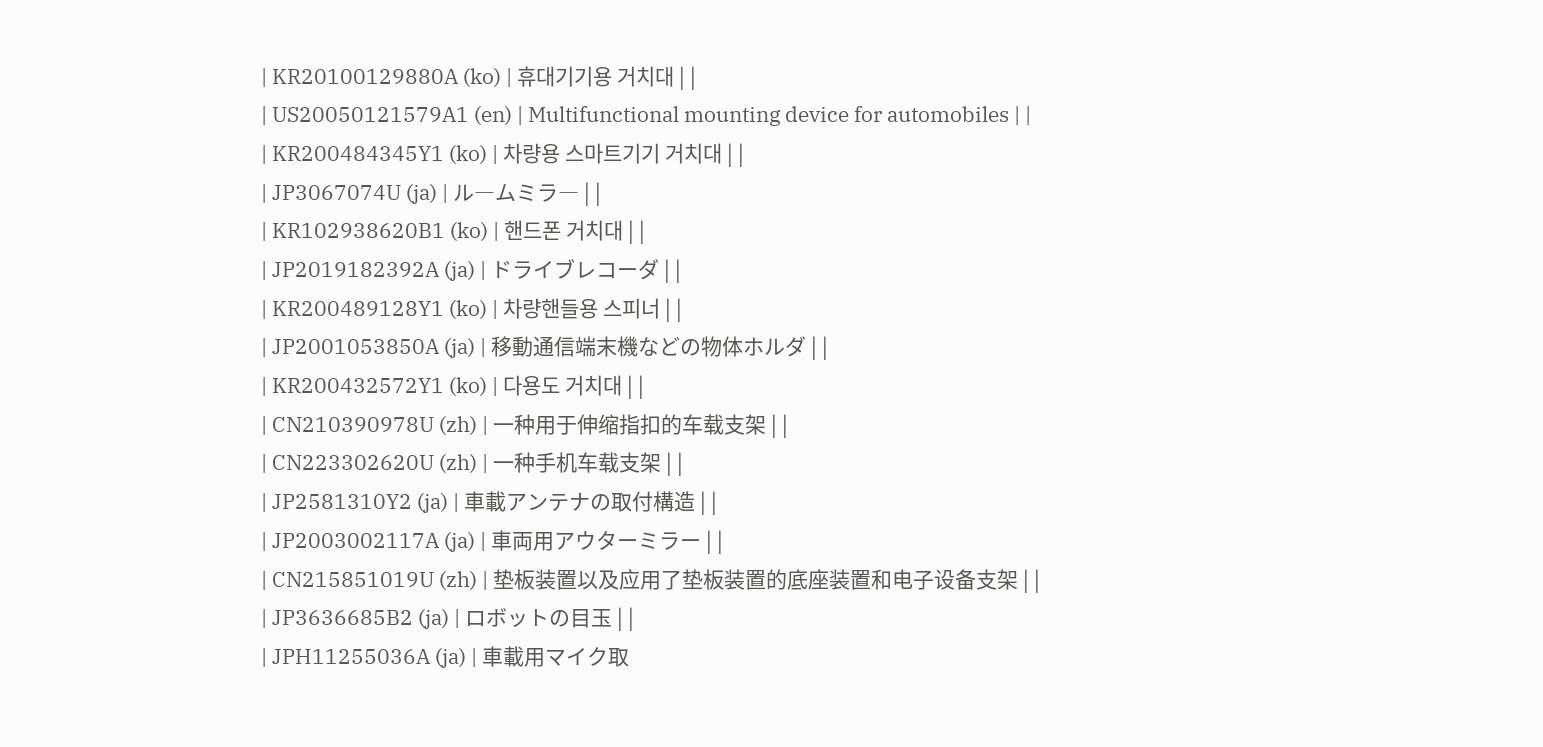| KR20100129880A (ko) | 휴대기기용 거치대 | |
| US20050121579A1 (en) | Multifunctional mounting device for automobiles | |
| KR200484345Y1 (ko) | 차량용 스마트기기 거치대 | |
| JP3067074U (ja) | ル―ムミラ― | |
| KR102938620B1 (ko) | 핸드폰 거치대 | |
| JP2019182392A (ja) | ドライブレコーダ | |
| KR200489128Y1 (ko) | 차량핸들용 스피너 | |
| JP2001053850A (ja) | 移動通信端末機などの物体ホルダ | |
| KR200432572Y1 (ko) | 다용도 거치대 | |
| CN210390978U (zh) | 一种用于伸缩指扣的车载支架 | |
| CN223302620U (zh) | 一种手机车载支架 | |
| JP2581310Y2 (ja) | 車載アンテナの取付構造 | |
| JP2003002117A (ja) | 車両用アウターミラー | |
| CN215851019U (zh) | 垫板装置以及应用了垫板装置的底座装置和电子设备支架 | |
| JP3636685B2 (ja) | ロボットの目玉 | |
| JPH11255036A (ja) | 車載用マイク取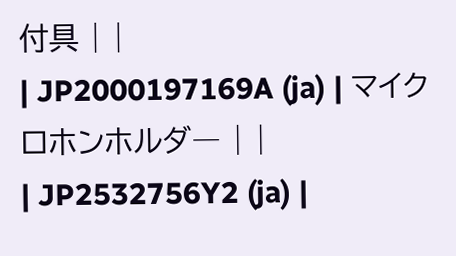付具 | |
| JP2000197169A (ja) | マイクロホンホルダ― | |
| JP2532756Y2 (ja) |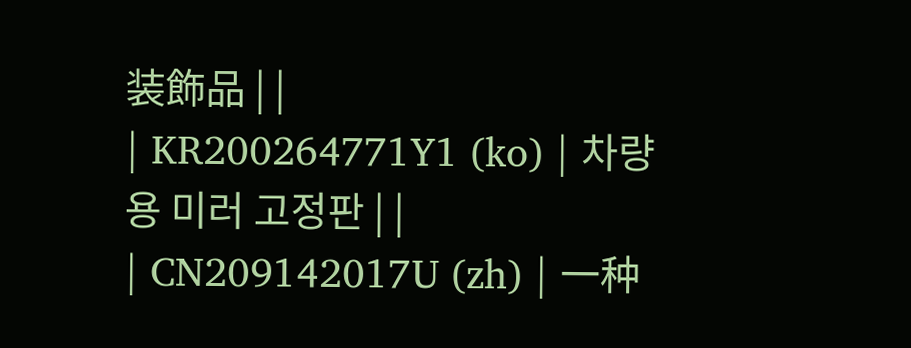装飾品 | |
| KR200264771Y1 (ko) | 차량용 미러 고정판 | |
| CN209142017U (zh) | 一种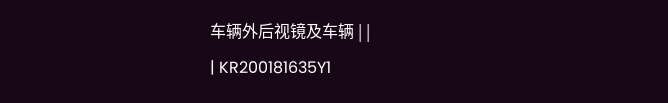车辆外后视镜及车辆 | |
| KR200181635Y1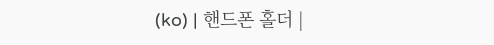(ko) | 핸드폰 홀더 |